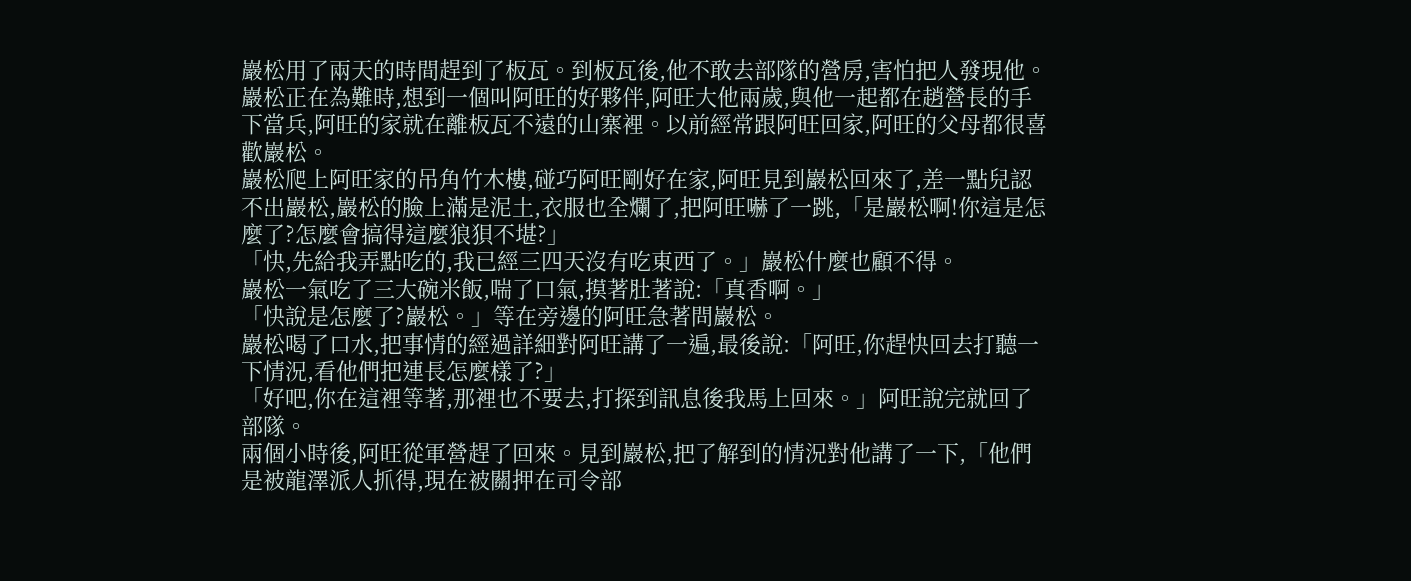巖松用了兩天的時間趕到了板瓦。到板瓦後,他不敢去部隊的營房,害怕把人發現他。
巖松正在為難時,想到一個叫阿旺的好夥伴,阿旺大他兩歲,與他一起都在趙營長的手下當兵,阿旺的家就在離板瓦不遠的山寨裡。以前經常跟阿旺回家,阿旺的父母都很喜歡巖松。
巖松爬上阿旺家的吊角竹木樓,碰巧阿旺剛好在家,阿旺見到巖松回來了,差一點兒認不出巖松,巖松的臉上滿是泥土,衣服也全爛了,把阿旺嚇了一跳,「是巖松啊!你這是怎麼了?怎麼會搞得這麼狼狽不堪?」
「快,先給我弄點吃的,我已經三四天沒有吃東西了。」巖松什麼也顧不得。
巖松一氣吃了三大碗米飯,喘了口氣,摸著肚著說:「真香啊。」
「快說是怎麼了?巖松。」等在旁邊的阿旺急著問巖松。
巖松喝了口水,把事情的經過詳細對阿旺講了一遍,最後說:「阿旺,你趕快回去打聽一下情況,看他們把連長怎麼樣了?」
「好吧,你在這裡等著,那裡也不要去,打探到訊息後我馬上回來。」阿旺說完就回了部隊。
兩個小時後,阿旺從軍營趕了回來。見到巖松,把了解到的情況對他講了一下,「他們是被龍澤派人抓得,現在被關押在司令部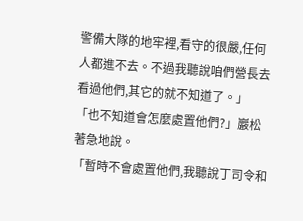警備大隊的地牢裡,看守的很嚴,任何人都進不去。不過我聽說咱們營長去看過他們,其它的就不知道了。」
「也不知道會怎麼處置他們?」巖松著急地說。
「暫時不會處置他們,我聽說丁司令和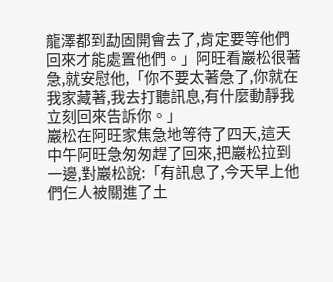龍澤都到勐固開會去了,肯定要等他們回來才能處置他們。」阿旺看巖松很著急,就安慰他,「你不要太著急了,你就在我家藏著,我去打聽訊息,有什麼動靜我立刻回來告訴你。」
巖松在阿旺家焦急地等待了四天,這天中午阿旺急匆匆趕了回來,把巖松拉到一邊,對巖松說:「有訊息了,今天早上他們仨人被關進了土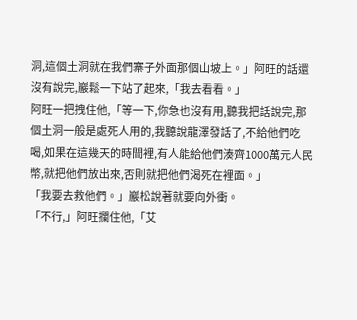洞,這個土洞就在我們寨子外面那個山坡上。」阿旺的話還沒有說完,巖鬆一下站了起來,「我去看看。」
阿旺一把拽住他,「等一下,你急也沒有用,聽我把話說完,那個土洞一般是處死人用的,我聽說龍澤發話了,不給他們吃喝,如果在這幾天的時間裡,有人能給他們湊齊1000萬元人民幣,就把他們放出來,否則就把他們渴死在裡面。」
「我要去救他們。」巖松說著就要向外衝。
「不行,」阿旺攔住他,「艾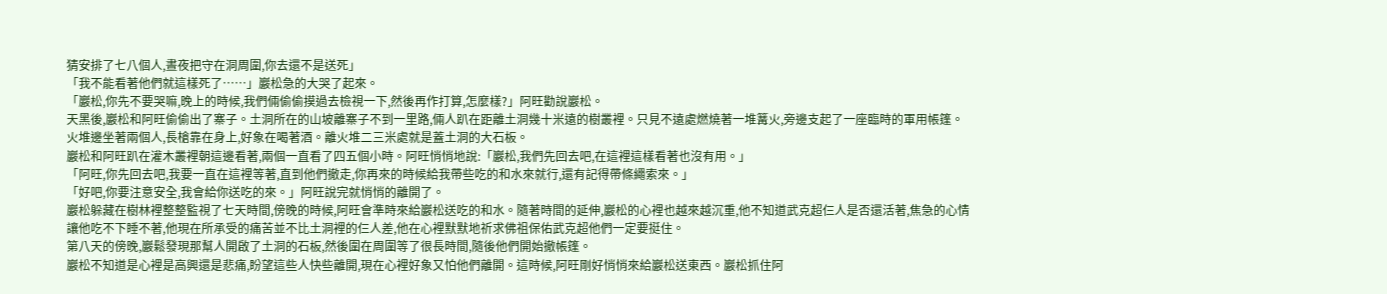猜安排了七八個人,晝夜把守在洞周圍,你去還不是送死」
「我不能看著他們就這樣死了……」巖松急的大哭了起來。
「巖松,你先不要哭嘛,晚上的時候,我們倆偷偷摸過去檢視一下,然後再作打算,怎麼樣?」阿旺勸說巖松。
天黑後,巖松和阿旺偷偷出了寨子。土洞所在的山坡離寨子不到一里路,倆人趴在距離土洞幾十米遠的樹叢裡。只見不遠處燃燒著一堆篝火,旁邊支起了一座臨時的軍用帳篷。火堆邊坐著兩個人,長槍靠在身上,好象在喝著酒。離火堆二三米處就是蓋土洞的大石板。
巖松和阿旺趴在灌木叢裡朝這邊看著,兩個一直看了四五個小時。阿旺悄悄地說:「巖松,我們先回去吧,在這裡這樣看著也沒有用。」
「阿旺,你先回去吧,我要一直在這裡等著,直到他們撤走,你再來的時候給我帶些吃的和水來就行,還有記得帶條繩索來。」
「好吧,你要注意安全,我會給你送吃的來。」阿旺說完就悄悄的離開了。
巖松躲藏在樹林裡整整監視了七天時間,傍晚的時候,阿旺會準時來給巖松送吃的和水。隨著時間的延伸,巖松的心裡也越來越沉重,他不知道武克超仨人是否還活著,焦急的心情讓他吃不下睡不著,他現在所承受的痛苦並不比土洞裡的仨人差,他在心裡默默地祈求佛祖保佑武克超他們一定要挺住。
第八天的傍晚,巖鬆發現那幫人開啟了土洞的石板,然後圍在周圍等了很長時間,隨後他們開始撤帳篷。
巖松不知道是心裡是高興還是悲痛,盼望這些人快些離開,現在心裡好象又怕他們離開。這時候,阿旺剛好悄悄來給巖松送東西。巖松抓住阿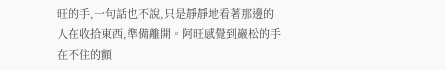旺的手,一句話也不說,只是靜靜地看著那邊的人在收拾東西,準備離開。阿旺感覺到巖松的手在不住的顫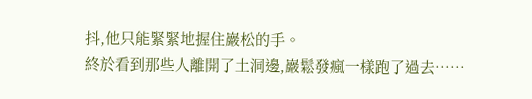抖,他只能緊緊地握住巖松的手。
終於看到那些人離開了土洞邊,巖鬆發瘋一樣跑了過去……